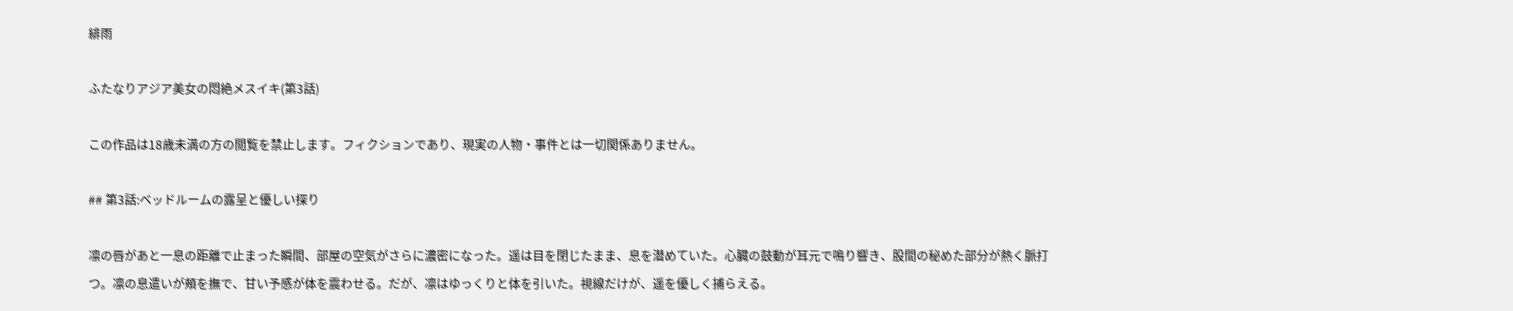緋雨

ふたなりアジア美女の悶絶メスイキ(第3話)

この作品は18歳未満の方の閲覧を禁止します。フィクションであり、現実の人物・事件とは一切関係ありません。

## 第3話:ベッドルームの露呈と優しい探り

凛の唇があと一息の距離で止まった瞬間、部屋の空気がさらに濃密になった。遥は目を閉じたまま、息を潜めていた。心臓の鼓動が耳元で鳴り響き、股間の秘めた部分が熱く脈打つ。凛の息遣いが頰を撫で、甘い予感が体を震わせる。だが、凛はゆっくりと体を引いた。視線だけが、遥を優しく捕らえる。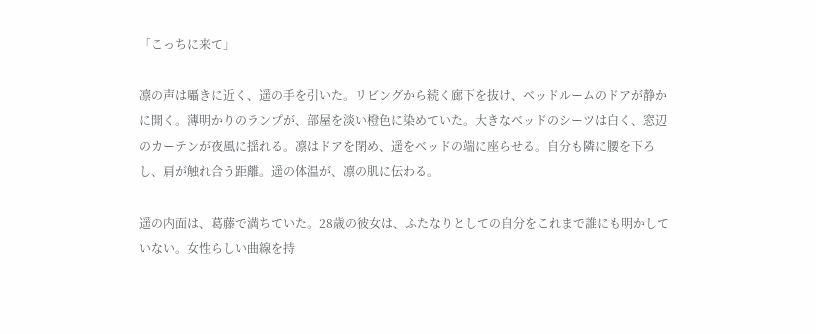「こっちに来て」

凛の声は囁きに近く、遥の手を引いた。リビングから続く廊下を抜け、ベッドルームのドアが静かに開く。薄明かりのランプが、部屋を淡い橙色に染めていた。大きなベッドのシーツは白く、窓辺のカーテンが夜風に揺れる。凛はドアを閉め、遥をベッドの端に座らせる。自分も隣に腰を下ろし、肩が触れ合う距離。遥の体温が、凛の肌に伝わる。

遥の内面は、葛藤で満ちていた。28歳の彼女は、ふたなりとしての自分をこれまで誰にも明かしていない。女性らしい曲線を持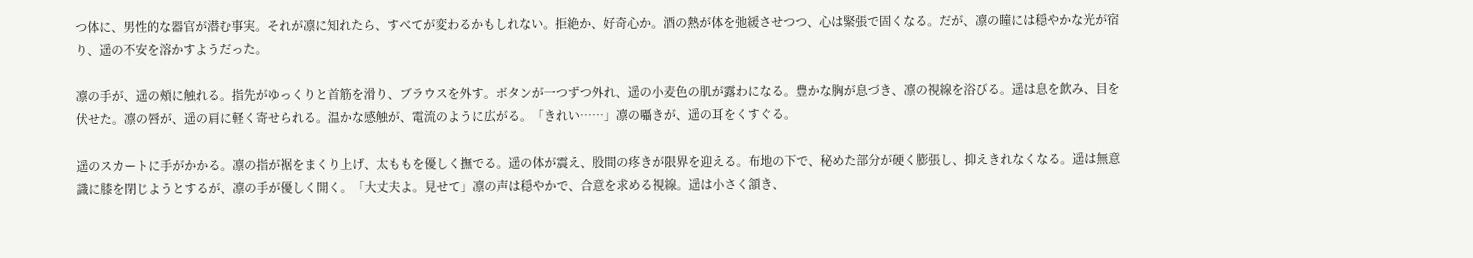つ体に、男性的な器官が潜む事実。それが凛に知れたら、すべてが変わるかもしれない。拒絶か、好奇心か。酒の熱が体を弛緩させつつ、心は緊張で固くなる。だが、凛の瞳には穏やかな光が宿り、遥の不安を溶かすようだった。

凛の手が、遥の頰に触れる。指先がゆっくりと首筋を滑り、ブラウスを外す。ボタンが一つずつ外れ、遥の小麦色の肌が露わになる。豊かな胸が息づき、凛の視線を浴びる。遥は息を飲み、目を伏せた。凛の唇が、遥の肩に軽く寄せられる。温かな感触が、電流のように広がる。「きれい……」凛の囁きが、遥の耳をくすぐる。

遥のスカートに手がかかる。凛の指が裾をまくり上げ、太ももを優しく撫でる。遥の体が震え、股間の疼きが限界を迎える。布地の下で、秘めた部分が硬く膨張し、抑えきれなくなる。遥は無意識に膝を閉じようとするが、凛の手が優しく開く。「大丈夫よ。見せて」凛の声は穏やかで、合意を求める視線。遥は小さく頷き、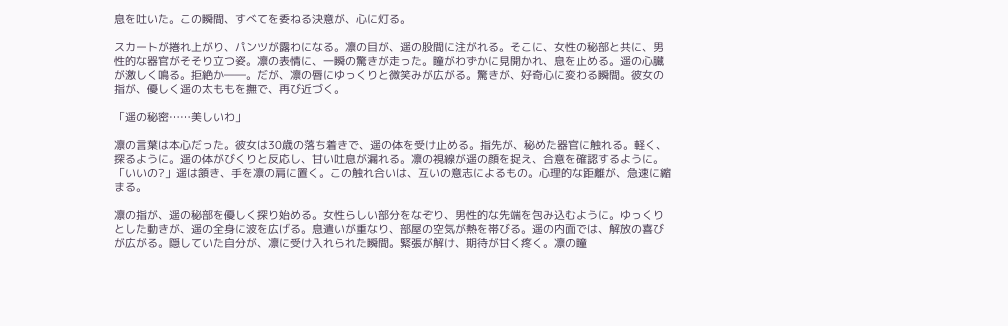息を吐いた。この瞬間、すべてを委ねる決意が、心に灯る。

スカートが捲れ上がり、パンツが露わになる。凛の目が、遥の股間に注がれる。そこに、女性の秘部と共に、男性的な器官がそそり立つ姿。凛の表情に、一瞬の驚きが走った。瞳がわずかに見開かれ、息を止める。遥の心臓が激しく鳴る。拒絶か――。だが、凛の唇にゆっくりと微笑みが広がる。驚きが、好奇心に変わる瞬間。彼女の指が、優しく遥の太ももを撫で、再び近づく。

「遥の秘密……美しいわ」

凛の言葉は本心だった。彼女は30歳の落ち着きで、遥の体を受け止める。指先が、秘めた器官に触れる。軽く、探るように。遥の体がびくりと反応し、甘い吐息が漏れる。凛の視線が遥の顔を捉え、合意を確認するように。「いいの?」遥は頷き、手を凛の肩に置く。この触れ合いは、互いの意志によるもの。心理的な距離が、急速に縮まる。

凛の指が、遥の秘部を優しく探り始める。女性らしい部分をなぞり、男性的な先端を包み込むように。ゆっくりとした動きが、遥の全身に波を広げる。息遣いが重なり、部屋の空気が熱を帯びる。遥の内面では、解放の喜びが広がる。隠していた自分が、凛に受け入れられた瞬間。緊張が解け、期待が甘く疼く。凛の瞳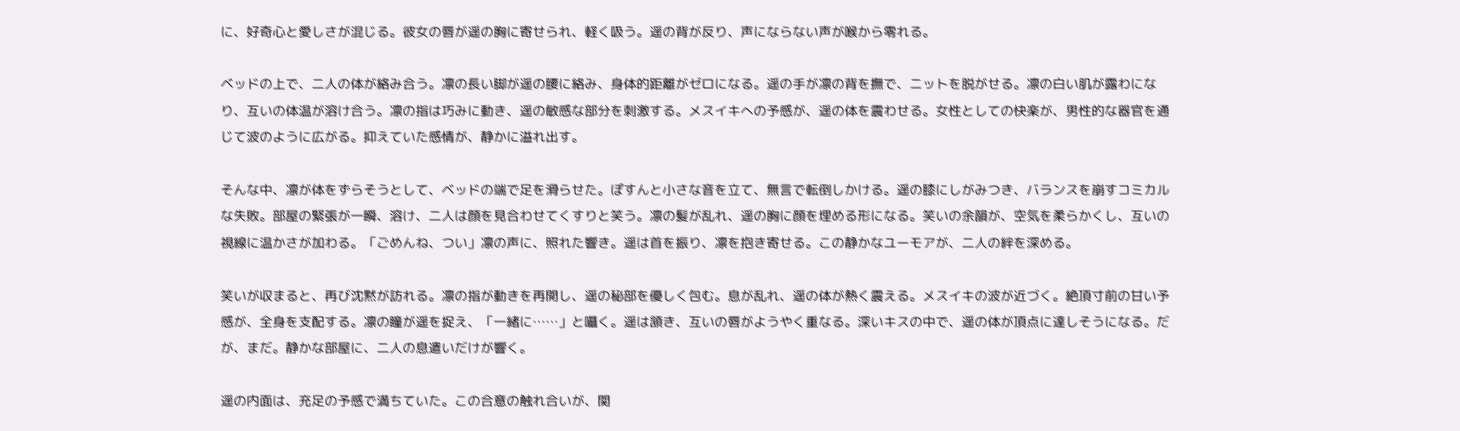に、好奇心と愛しさが混じる。彼女の唇が遥の胸に寄せられ、軽く吸う。遥の背が反り、声にならない声が喉から零れる。

ベッドの上で、二人の体が絡み合う。凛の長い脚が遥の腰に絡み、身体的距離がゼロになる。遥の手が凛の背を撫で、ニットを脱がせる。凛の白い肌が露わになり、互いの体温が溶け合う。凛の指は巧みに動き、遥の敏感な部分を刺激する。メスイキへの予感が、遥の体を震わせる。女性としての快楽が、男性的な器官を通じて波のように広がる。抑えていた感情が、静かに溢れ出す。

そんな中、凛が体をずらそうとして、ベッドの端で足を滑らせた。ぽすんと小さな音を立て、無言で転倒しかける。遥の膝にしがみつき、バランスを崩すコミカルな失敗。部屋の緊張が一瞬、溶け、二人は顔を見合わせてくすりと笑う。凛の髪が乱れ、遥の胸に顔を埋める形になる。笑いの余韻が、空気を柔らかくし、互いの視線に温かさが加わる。「ごめんね、つい」凛の声に、照れた響き。遥は首を振り、凛を抱き寄せる。この静かなユーモアが、二人の絆を深める。

笑いが収まると、再び沈黙が訪れる。凛の指が動きを再開し、遥の秘部を優しく包む。息が乱れ、遥の体が熱く震える。メスイキの波が近づく。絶頂寸前の甘い予感が、全身を支配する。凛の瞳が遥を捉え、「一緒に……」と囁く。遥は頷き、互いの唇がようやく重なる。深いキスの中で、遥の体が頂点に達しそうになる。だが、まだ。静かな部屋に、二人の息遣いだけが響く。

遥の内面は、充足の予感で満ちていた。この合意の触れ合いが、関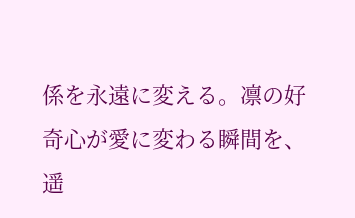係を永遠に変える。凛の好奇心が愛に変わる瞬間を、遥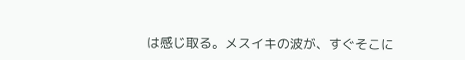は感じ取る。メスイキの波が、すぐそこに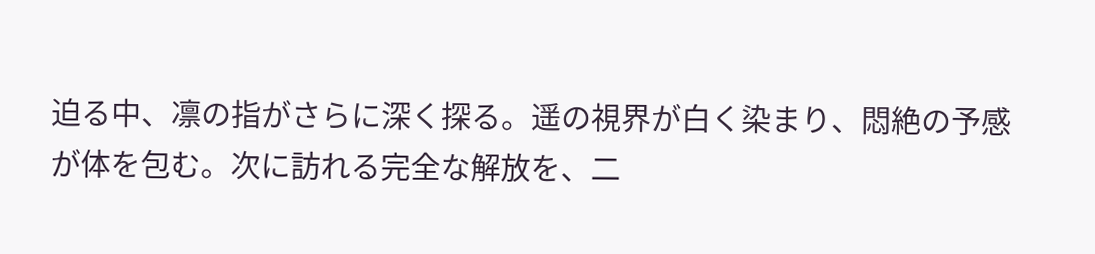迫る中、凛の指がさらに深く探る。遥の視界が白く染まり、悶絶の予感が体を包む。次に訪れる完全な解放を、二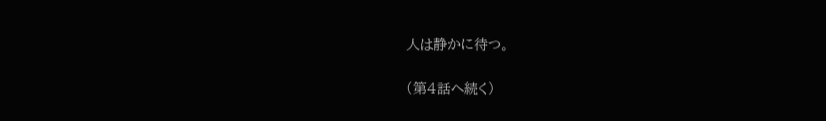人は静かに待つ。

(第4話へ続く)